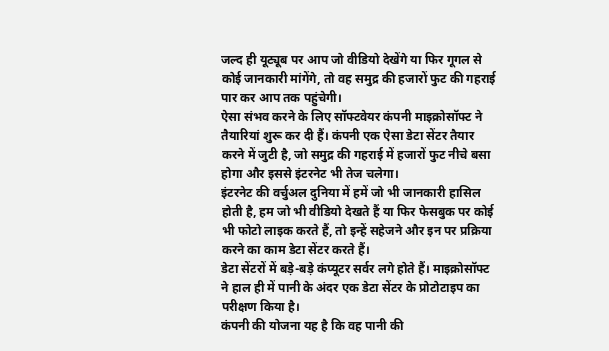जल्द ही यूट्यूब पर आप जो वीडियो देखेंगे या फिर गूगल से कोई जानकारी मांगेंगे, तो वह समुद्र की हजारों फुट की गहराई पार कर आप तक पहुंचेगी।
ऐसा संभव करने के लिए सॉफ्टवेयर कंपनी माइक्रोसॉफ्ट ने तैयारियां शुरू कर दी हैं। कंपनी एक ऐसा डेटा सेंटर तैयार करने में जुटी है, जो समुद्र की गहराई में हजारों फुट नीचे बसा होगा और इससे इंटरनेट भी तेज चलेगा।
इंटरनेट की वर्चुअल दुनिया में हमें जो भी जानकारी हासिल होती है, हम जो भी वीडियो देखते हैं या फिर फेसबुक पर कोई भी फोटो लाइक करते हैं, तो इन्हें सहेजने और इन पर प्रक्रिया करने का काम डेटा सेंटर करते हैं।
डेटा सेंटरों में बड़े-बड़े कंप्यूटर सर्वर लगे होते हैं। माइक्रोसॉफ्ट ने हाल ही में पानी के अंदर एक डेटा सेंटर के प्रोटोटाइप का परीक्षण किया है।
कंपनी की योजना यह है कि वह पानी की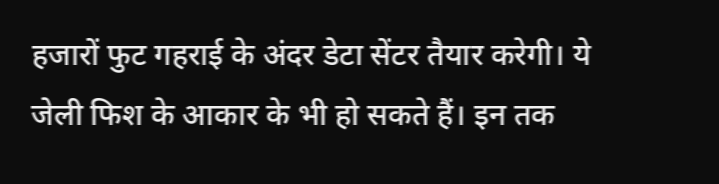हजारों फुट गहराई के अंदर डेटा सेंटर तैयार करेगी। ये जेली फिश के आकार के भी हो सकते हैं। इन तक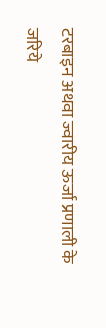टरबाइन अथवा ज्वारीय ऊर्जा प्रणाली के जरिये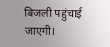बिजली पहुंचाई जाएगी।